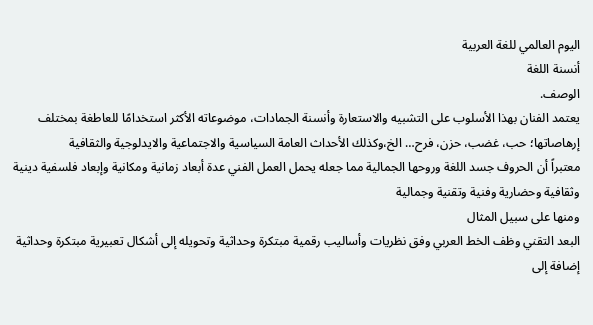اليوم العالمي للغة العربية
أنسنة اللغة
الوصف.
يعتمد الفنان بهذا الأسلوب على التشبيه والاستعارة وأنسنة الجمادات، موضوعاته الأكثر استخدامًا للعاطغة بمختلف إرهاصاتها؛ حب، غضب، حزن، فرح… الخ،وكذلك الأحداث العامة السياسية والاجتماعية والايدلوجية والثقافية
معتبراً أن الحروف جسد اللغة وروحها الجمالية مما جعله يحمل العمل الفني عدة أبعاد زمانية ومكانية وإبعاد فلسفية دينية وثقافية وحضارية وفنية وتقنية وجمالية
ومنها على سبيل المثال
البعد التقني وظف الخط العربي وفق نظريات وأساليب رقمية مبتكرة وحداثية وتحويله إلى أشكال تعبيرية مبتكرة وحداثية
إضافة إلى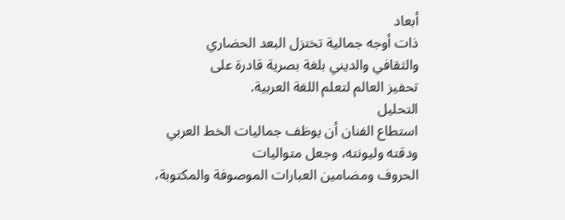أبعاد
ذات أوجه جمالية تختزل البعد الحضاري
والثقافي والديني بلغة بصرية قادرة على
تحفيز العالم لتعلم اللغة العربية.
التحليل
استطاع الفنان أن يوظف جماليات الخط العربي ودقته وليونته، وجعل متواليات
الحروف ومضامين العبارات الموصوفة والمكتوبة،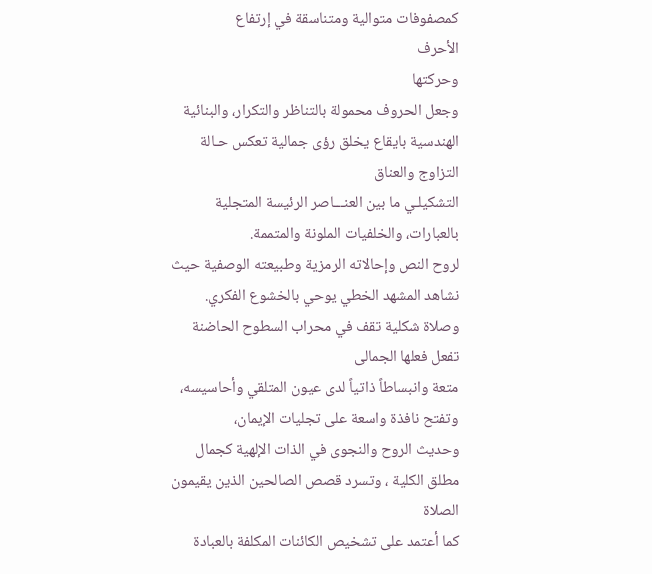كمصفوفات متوالية ومتناسقة في إرتفاع
الأحرف
وحركتها
وجعل الحروف محمولة بالتناظر والتكرار، والبنائية الهندسية بايقاع يخلق رؤى جمالية تعكس حـالة التزاوج والعناق
التشكيلـي ما بين العنـــاصر الرئيسة المتجلية بالعبارات، والخلفيات الملونة والمتممة.
لروح النص وإحالاته الرمزية وطبيعته الوصفية حيث نشاهد المشهد الخطي يوحي بالخشوع الفكري.
وصلاة شكلية تقف في محراب السطوح الحاضنة تفعل فعلها الجمالى
متعة وانبساطاً ذاتياً لدى عيون المتلقي وأحاسيسه، وتفتح نافذة واسعة على تجليات الإيمان،
وحديث الروح والنجوى في الذات الإلهية كجمال مطلق الكلية ، وتسرد قصص الصالحين الذين يقيمون الصلاة
كما أعتمد على تشخيص الكائنات المكلفة بالعبادة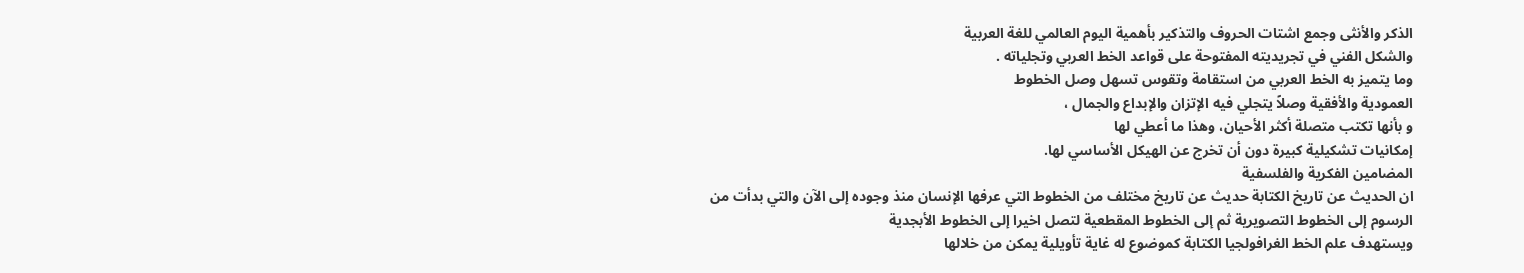الذكر والأنثى وجمع اشتات الحروف والتذكير بأهمية اليوم العالمي للغة العربية
والشكل الفني في تجريديته المفتوحة على قواعد الخط العربي وتجلياته .
وما يتميز به الخط العربي من استقامة وتقوس تسهل وصل الخطوط
العمودية والأفقية وصلاً يتجلي فيه الإتزان والإبداع والجمال ،
و بأنها تكتب متصلة أكثر الأحيان، وهذا ما أعطي لها
إمكانيات تشكيلية كبيرة دون أن تخرج عن الهيكل الأساسي لها.
المضامين الفكرية والفلسفية
ان الحديث عن تاريخ الكتابة حديث عن تاريخ مختلف من الخطوط التي عرفها الإنسان منذ وجوده إلى الآن والتي بدأت من الرسوم إلى الخطوط التصويرية ثم إلى الخطوط المقطعية لتصل اخيرا إلى الخطوط الأبجدية
ويستهدف علم الخط الغرافولجيا الكتابة كموضوع له غاية تأويلية يمكن من خلالها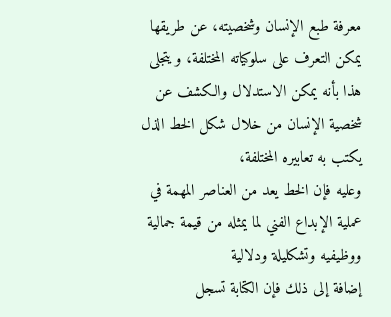معرفة طبع الإنسان وشخصيته، عن طريقها يمكن التعرف على سلوكياته المختلفة، و يتجلى هذا بأنه يمكن الاستدلال والكشف عن شخصية الإنسان من خلال شكل الخط الذل يكتب به تعابيره المختلفة،
وعليه فإن الخط يعد من العناصر المهمة في عملية الإبداع الفني لما يمثله من قيمة جمالية ووظيفيه وتشكليلة ودلالية
إضافة إلى ذلك فإن الكتابة تسجل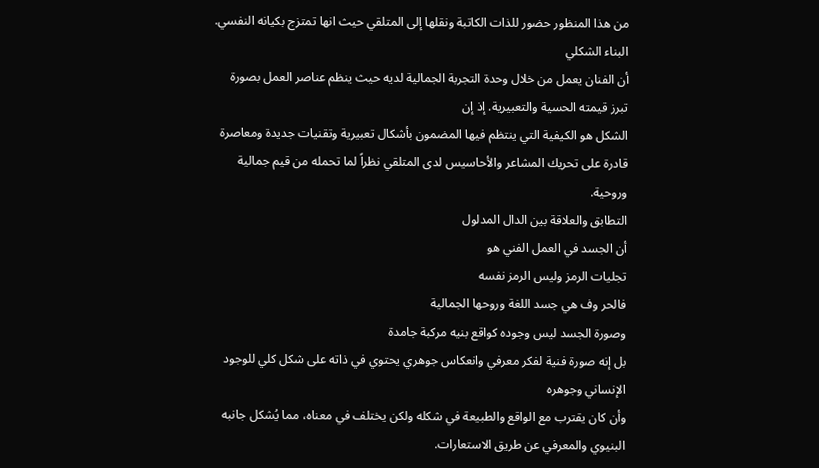من هذا المنظور حضور للذات الكاتبة ونقلها إلى المتلقي حيث انها تمتزج بكيانه النفسي.
البناء الشكلي
أن الفنان يعمل من خلال وحدة التجربة الجمالية لديه حيث ينظم عناصر العمل بصورة تبرز قيمته الحسية والتعبيرية. إذ إن
الشكل هو الكيفية التي ينتظم فيها المضمون بأشكال تعبيرية وتقنيات جديدة ومعاصرة قادرة على تحريك المشاعر والأحاسيس لدى المتلقي نظراً لما تحمله من قيم جمالية وروحية.
التطابق والعلاقة بين الدال المدلول
أن الجسد في العمل الفني هو
تجليات الرمز وليس الرمز نفسه
فالحر وف هي جسد اللغة وروحها الجمالية
وصورة الجسد ليس وجوده كواقع بنيه مركبة جامدة
بل إنه صورة فنية لفكر معرفي وانعكاس جوهري يحتوي في ذاته على شكل كلي للوجود الإنساني وجوهره
وأن كان يقترب مع الواقع والطبيعة في شكله ولكن يختلف في معناه، مما يُشكل جانبه البنيوي والمعرفي عن طريق الاستعارات.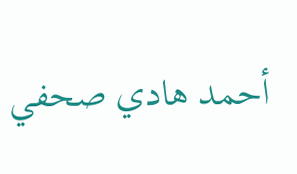أحمد هادي صحفي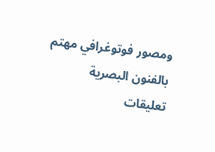ومصور فوتوغرافي مهتم بالفنون البصرية
تعليقات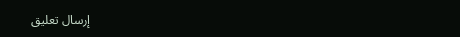إرسال تعليق